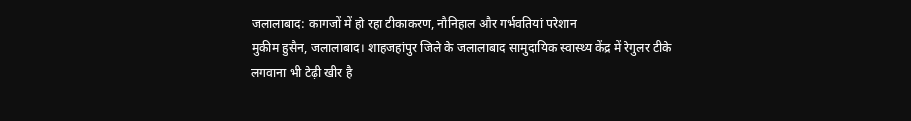जलालाबाद: कागजों में हो रहा टीकाकरण, नौनिहाल और गर्भवतियां परेशान
मुकीम हुसैन, जलालाबाद। शाहजहांपुर जिले के जलालाबाद सामुदायिक स्वास्थ्य केंद्र में रेगुलर टीके लगवाना भी टेढ़ी खीर है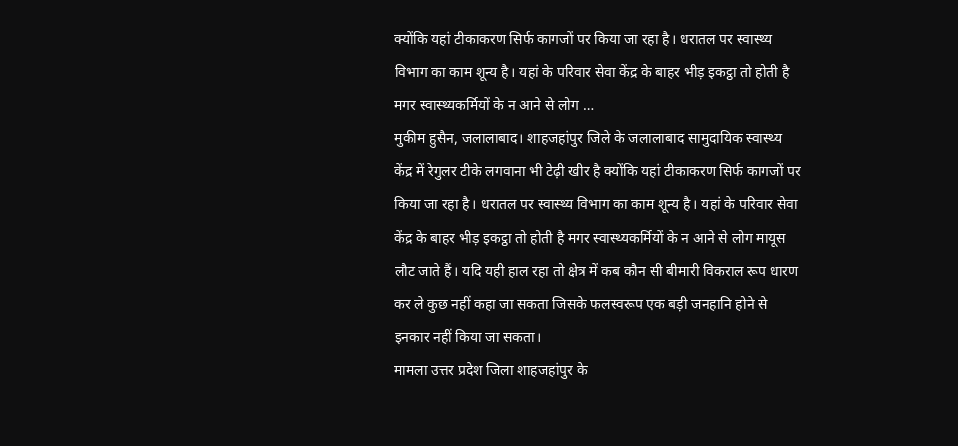क्योंकि यहां टीकाकरण सिर्फ कागजों पर किया जा रहा है। धरातल पर स्वास्थ्य विभाग का काम शून्य है। यहां के परिवार सेवा केंद्र के बाहर भीड़ इकट्ठा तो होती है मगर स्वास्थ्यकर्मियों के न आने से लोग …
मुकीम हुसैन, जलालाबाद। शाहजहांपुर जिले के जलालाबाद सामुदायिक स्वास्थ्य केंद्र में रेगुलर टीके लगवाना भी टेढ़ी खीर है क्योंकि यहां टीकाकरण सिर्फ कागजों पर किया जा रहा है। धरातल पर स्वास्थ्य विभाग का काम शून्य है। यहां के परिवार सेवा केंद्र के बाहर भीड़ इकट्ठा तो होती है मगर स्वास्थ्यकर्मियों के न आने से लोग मायूस लौट जाते हैं। यदि यही हाल रहा तो क्षेत्र में कब कौन सी बीमारी विकराल रूप धारण कर ले कुछ नहीं कहा जा सकता जिसके फलस्वरूप एक बड़ी जनहानि होने से इनकार नहीं किया जा सकता।
मामला उत्तर प्रदेश जिला शाहजहांपुर के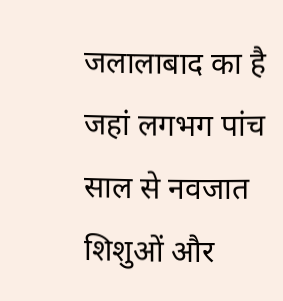जलालाबाद का है जहां लगभग पांच साल से नवजात शिशुओं और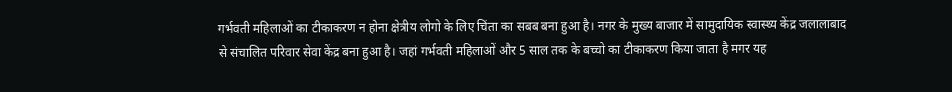गर्भवती महिलाओं का टीकाकरण न होना क्षेत्रीय लोगो के लिए चिंता का सबब बना हुआ है। नगर के मुख्य बाजार में सामुदायिक स्वास्थ्य केंद्र जलालाबाद से संचालित परिवार सेवा केंद्र बना हुआ है। जहां गर्भवती महिलाओं और 5 साल तक के बच्चो का टीकाकरण किया जाता है मगर यह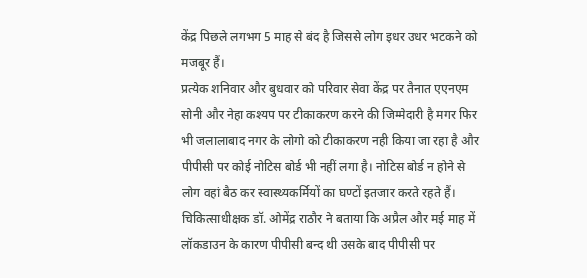केंद्र पिछले लगभग 5 माह से बंद है जिससे लोग इधर उधर भटकने को मजबूर हैं।
प्रत्येक शनिवार और बुधवार को परिवार सेवा केंद्र पर तैनात एएनएम सोनी और नेहा कश्यप पर टीकाकरण करने की जिम्मेदारी है मगर फिर भी जलालाबाद नगर के लोगो को टीकाकरण नही किया जा रहा है और पीपीसी पर कोई नोटिस बोर्ड भी नहीं लगा है। नोटिस बोर्ड न होने से लोग वहां बैठ कर स्वास्थ्यकर्मियों का घण्टों इतजार करते रहते हैं। चिकित्साधीक्षक डॉ. ओमेंद्र राठौर ने बताया कि अप्रैल और मई माह में लॉकडाउन के कारण पीपीसी बन्द थी उसके बाद पीपीसी पर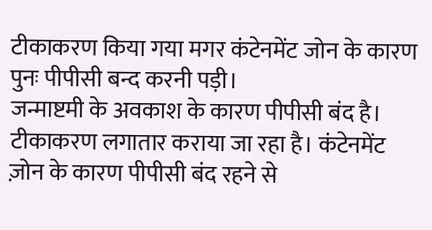टीकाकरण किया गया मगर कंटेनमेंट जोन के कारण पुनः पीपीसी बन्द करनी पड़ी।
जन्माष्टमी के अवकाश के कारण पीपीसी बंद है। टीकाकरण लगातार कराया जा रहा है। कंटेनमेंट ज़ोन के कारण पीपीसी बंद रहने से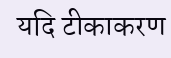यदि टीकाकरण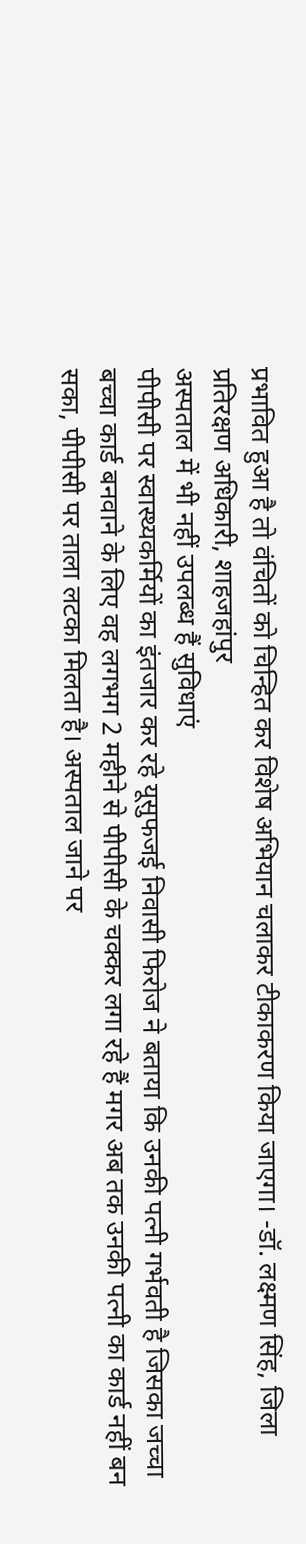प्रभावित हुआ है तो वंचितों को चिन्हित कर विशेष अभियान चलाकर टीकाकरण किया जाएगा। -डॉ. लक्ष्मण सिंह, जिला प्रतिरक्षण अधिकारी, शाहजहांपुर
अस्पताल में भी नहीं उपलब्ध हैं सुविधाएं
पीपीसी पर स्वास्थ्यकर्मियों का इंतजार कर रहे यूसुफजई निवासी फिरोज ने बताया कि उनकी पत्नी गर्भवती है जिसका जच्चा बच्चा कार्ड बनवाने के लिए वह लगभग 2 महीने से पीपीसी के चक्कर लगा रहे हैं मगर अब तक उनकी पत्नी का कार्ड नहीं बन सका, पीपीसी पर ताला लटका मिलता है। अस्पताल जाने पर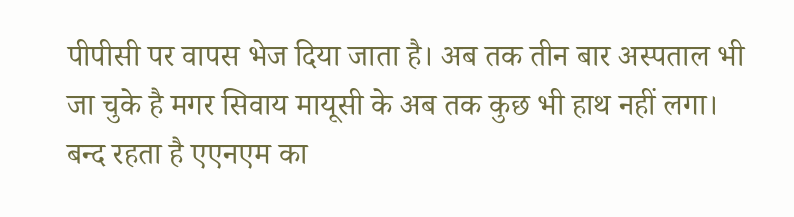पीपीसी पर वापस भेज दिया जाता है। अब तक तीन बार अस्पताल भी जा चुके है मगर सिवाय मायूसी के अब तक कुछ भी हाथ नहीं लगा।
बन्द रहता है एएनएम का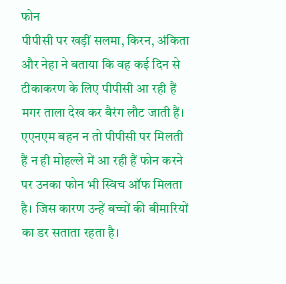फोन
पीपीसी पर खड़ीं सलमा, किरन, अंकिता और नेहा ने बताया कि वह कई दिन से टीकाकरण के लिए पीपीसी आ रही हैं मगर ताला देख कर बैरंग लौट जाती हैं। एएनएम बहन न तो पीपीसी पर मिलती हैं न ही मोहल्ले में आ रही हैं फोन करने पर उनका फोन भी स्विच ऑफ मिलता है। जिस कारण उन्हें बच्चों की बीमारियों का डर सताता रहता है।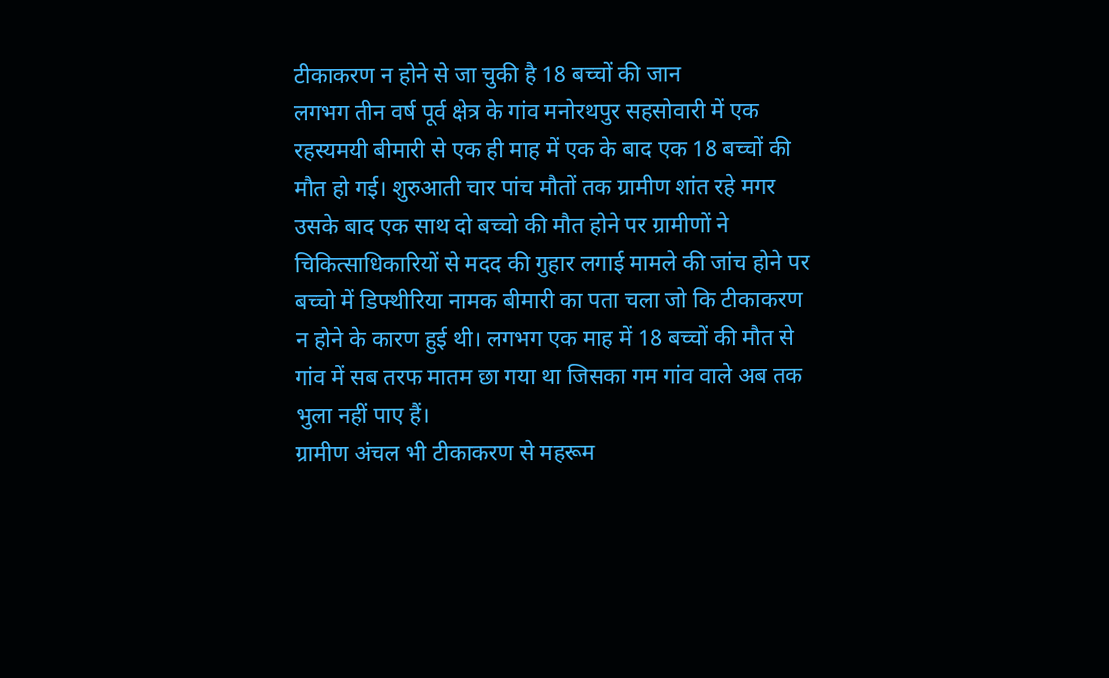टीकाकरण न होने से जा चुकी है 18 बच्चों की जान
लगभग तीन वर्ष पूर्व क्षेत्र के गांव मनोरथपुर सहसोवारी में एक रहस्यमयी बीमारी से एक ही माह में एक के बाद एक 18 बच्चों की मौत हो गई। शुरुआती चार पांच मौतों तक ग्रामीण शांत रहे मगर उसके बाद एक साथ दो बच्चो की मौत होने पर ग्रामीणों ने चिकित्साधिकारियों से मदद की गुहार लगाई मामले की जांच होने पर बच्चो में डिफ्थीरिया नामक बीमारी का पता चला जो कि टीकाकरण न होने के कारण हुई थी। लगभग एक माह में 18 बच्चों की मौत से गांव में सब तरफ मातम छा गया था जिसका गम गांव वाले अब तक भुला नहीं पाए हैं।
ग्रामीण अंचल भी टीकाकरण से महरूम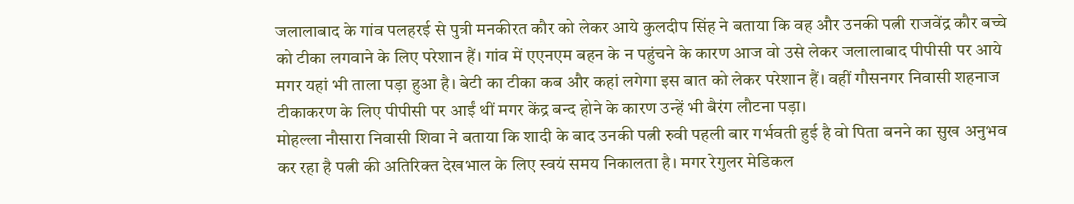जलालाबाद के गांव पलहरई से पुत्री मनकीरत कौर को लेकर आये कुलदीप सिंह ने बताया कि वह और उनकी पत्नी राजवेंद्र कौर बच्चे को टीका लगवाने के लिए परेशान हैं। गांव में एएनएम बहन के न पहुंचने के कारण आज वो उसे लेकर जलालाबाद पीपीसी पर आये मगर यहां भी ताला पड़ा हुआ है। बेटी का टीका कब और कहां लगेगा इस बात को लेकर परेशान हैं। वहीं गौसनगर निवासी शहनाज टीकाकरण के लिए पीपीसी पर आईं थीं मगर केंद्र बन्द होने के कारण उन्हें भी बैरंग लौटना पड़ा।
मोहल्ला नौसारा निवासी शिवा ने बताया कि शादी के बाद उनकी पत्नी रुवी पहली बार गर्भवती हुई है वो पिता बनने का सुख अनुभव कर रहा है पत्नी की अतिरिक्त देखभाल के लिए स्वयं समय निकालता है। मगर रेगुलर मेडिकल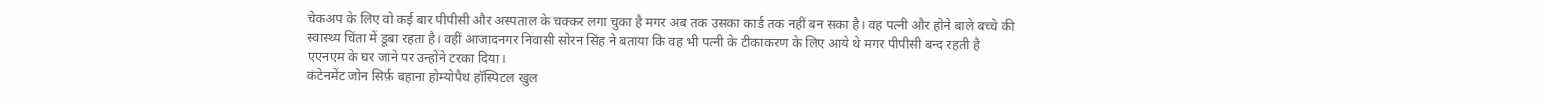चेकअप के लिए वो कई बार पीपीसी और अस्पताल के चक्कर लगा चुका है मगर अब तक उसका कार्ड तक नहीं बन सका है। वह पत्नी और होने बाले बच्चे की स्वास्थ्य चिंता में डूबा रहता है। वहीं आजादनगर निवासी सोरन सिंह ने बताया कि वह भी पत्नी के टीकाकरण के लिए आये थे मगर पीपीसी बन्द रहती है एएनएम के घर जाने पर उन्होंने टरका दिया।
कंटेनमेंट जोन सिर्फ़ बहाना होम्योपैथ हॉस्पिटल खुल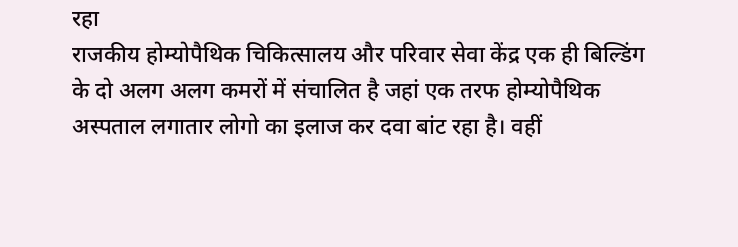रहा
राजकीय होम्योपैथिक चिकित्सालय और परिवार सेवा केंद्र एक ही बिल्डिंग के दो अलग अलग कमरों में संचालित है जहां एक तरफ होम्योपैथिक अस्पताल लगातार लोगो का इलाज कर दवा बांट रहा है। वहीं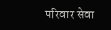परिवार सेवा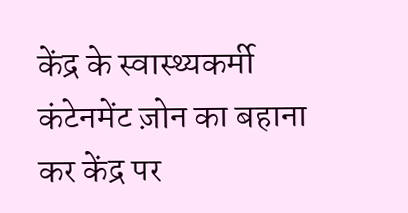केंद्र के स्वास्थ्यकर्मी कंटेनमेंट ज़ोन का बहाना कर केंद्र पर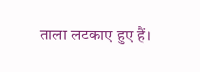ताला लटकाए हुए हैं।